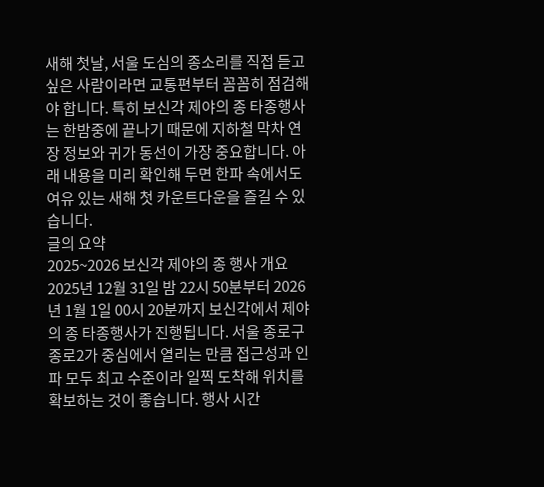새해 첫날, 서울 도심의 종소리를 직접 듣고 싶은 사람이라면 교통편부터 꼼꼼히 점검해야 합니다. 특히 보신각 제야의 종 타종행사는 한밤중에 끝나기 때문에 지하철 막차 연장 정보와 귀가 동선이 가장 중요합니다. 아래 내용을 미리 확인해 두면 한파 속에서도 여유 있는 새해 첫 카운트다운을 즐길 수 있습니다.
글의 요약
2025~2026 보신각 제야의 종 행사 개요
2025년 12월 31일 밤 22시 50분부터 2026년 1월 1일 00시 20분까지 보신각에서 제야의 종 타종행사가 진행됩니다. 서울 종로구 종로2가 중심에서 열리는 만큼 접근성과 인파 모두 최고 수준이라 일찍 도착해 위치를 확보하는 것이 좋습니다. 행사 시간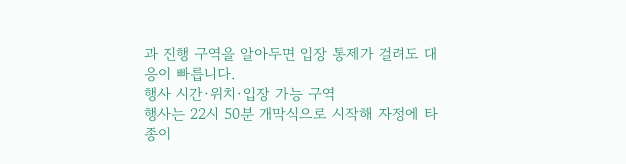과 진행 구역을 알아두면 입장 통제가 걸려도 대응이 빠릅니다.
행사 시간·위치·입장 가능 구역
행사는 22시 50분 개막식으로 시작해 자정에 타종이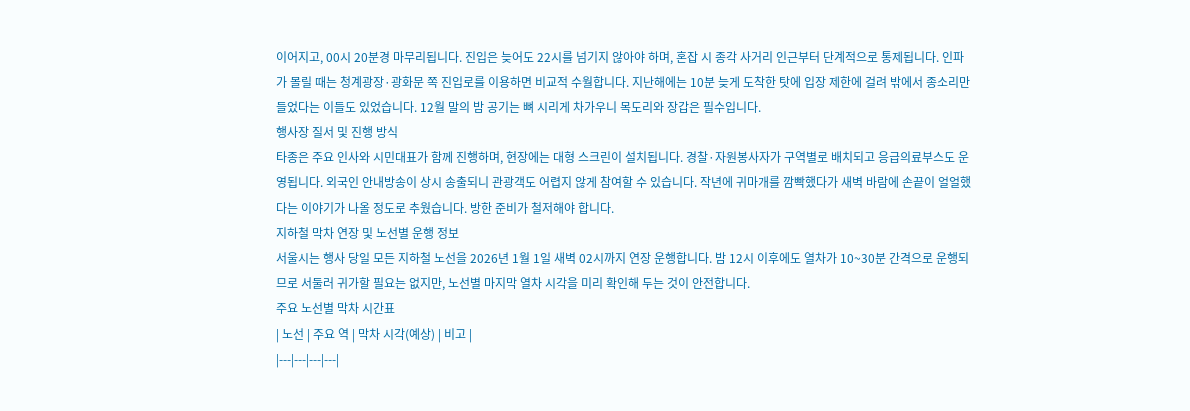이어지고, 00시 20분경 마무리됩니다. 진입은 늦어도 22시를 넘기지 않아야 하며, 혼잡 시 종각 사거리 인근부터 단계적으로 통제됩니다. 인파가 몰릴 때는 청계광장·광화문 쪽 진입로를 이용하면 비교적 수월합니다. 지난해에는 10분 늦게 도착한 탓에 입장 제한에 걸려 밖에서 종소리만 들었다는 이들도 있었습니다. 12월 말의 밤 공기는 뼈 시리게 차가우니 목도리와 장갑은 필수입니다.
행사장 질서 및 진행 방식
타종은 주요 인사와 시민대표가 함께 진행하며, 현장에는 대형 스크린이 설치됩니다. 경찰·자원봉사자가 구역별로 배치되고 응급의료부스도 운영됩니다. 외국인 안내방송이 상시 송출되니 관광객도 어렵지 않게 참여할 수 있습니다. 작년에 귀마개를 깜빡했다가 새벽 바람에 손끝이 얼얼했다는 이야기가 나올 정도로 추웠습니다. 방한 준비가 철저해야 합니다.
지하철 막차 연장 및 노선별 운행 정보
서울시는 행사 당일 모든 지하철 노선을 2026년 1월 1일 새벽 02시까지 연장 운행합니다. 밤 12시 이후에도 열차가 10~30분 간격으로 운행되므로 서둘러 귀가할 필요는 없지만, 노선별 마지막 열차 시각을 미리 확인해 두는 것이 안전합니다.
주요 노선별 막차 시간표
| 노선 | 주요 역 | 막차 시각(예상) | 비고 |
|---|---|---|---|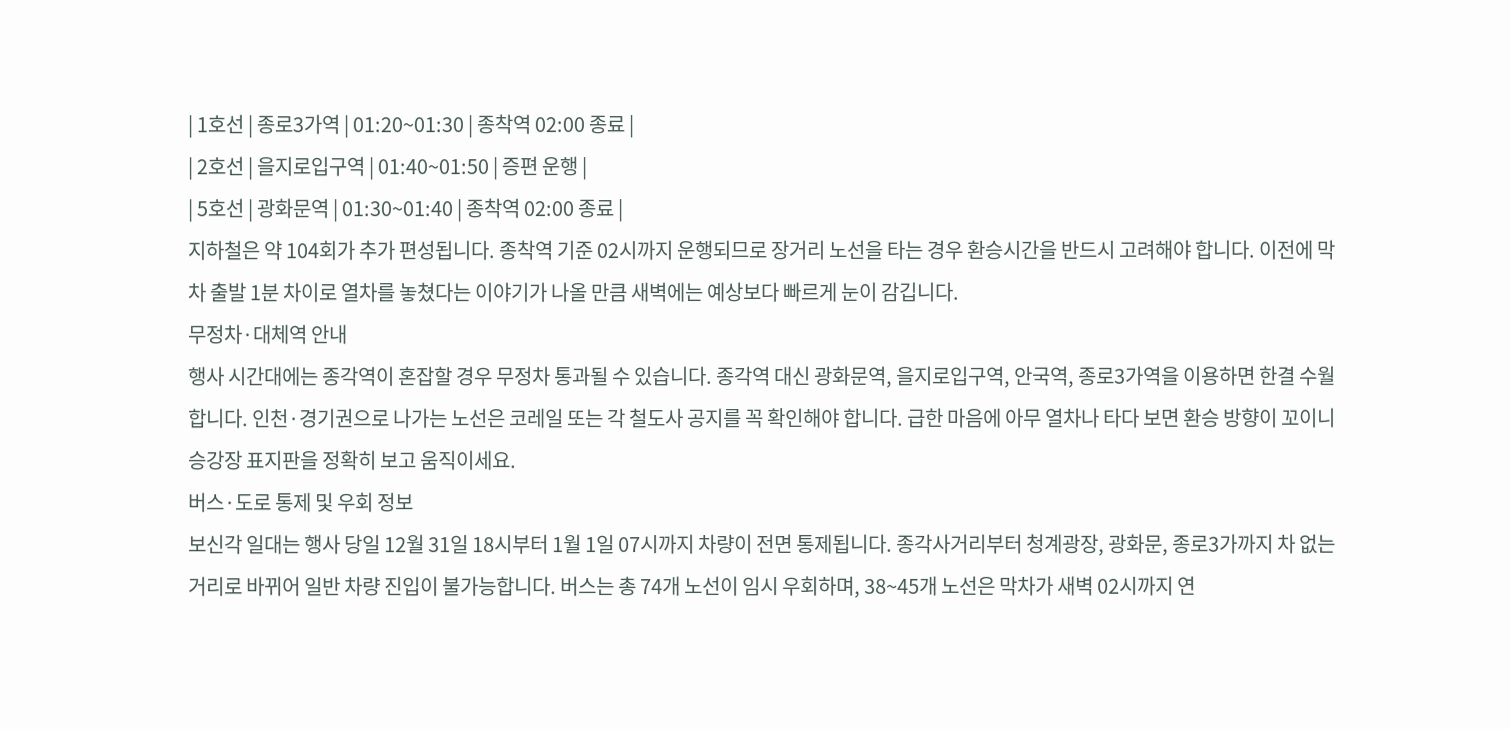| 1호선 | 종로3가역 | 01:20~01:30 | 종착역 02:00 종료 |
| 2호선 | 을지로입구역 | 01:40~01:50 | 증편 운행 |
| 5호선 | 광화문역 | 01:30~01:40 | 종착역 02:00 종료 |
지하철은 약 104회가 추가 편성됩니다. 종착역 기준 02시까지 운행되므로 장거리 노선을 타는 경우 환승시간을 반드시 고려해야 합니다. 이전에 막차 출발 1분 차이로 열차를 놓쳤다는 이야기가 나올 만큼 새벽에는 예상보다 빠르게 눈이 감깁니다.
무정차·대체역 안내
행사 시간대에는 종각역이 혼잡할 경우 무정차 통과될 수 있습니다. 종각역 대신 광화문역, 을지로입구역, 안국역, 종로3가역을 이용하면 한결 수월합니다. 인천·경기권으로 나가는 노선은 코레일 또는 각 철도사 공지를 꼭 확인해야 합니다. 급한 마음에 아무 열차나 타다 보면 환승 방향이 꼬이니 승강장 표지판을 정확히 보고 움직이세요.
버스·도로 통제 및 우회 정보
보신각 일대는 행사 당일 12월 31일 18시부터 1월 1일 07시까지 차량이 전면 통제됩니다. 종각사거리부터 청계광장, 광화문, 종로3가까지 차 없는 거리로 바뀌어 일반 차량 진입이 불가능합니다. 버스는 총 74개 노선이 임시 우회하며, 38~45개 노선은 막차가 새벽 02시까지 연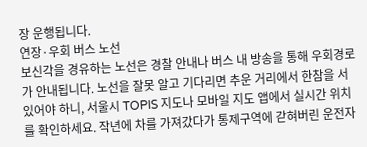장 운행됩니다.
연장·우회 버스 노선
보신각을 경유하는 노선은 경찰 안내나 버스 내 방송을 통해 우회경로가 안내됩니다. 노선을 잘못 알고 기다리면 추운 거리에서 한참을 서 있어야 하니, 서울시 TOPIS 지도나 모바일 지도 앱에서 실시간 위치를 확인하세요. 작년에 차를 가져갔다가 통제구역에 갇혀버린 운전자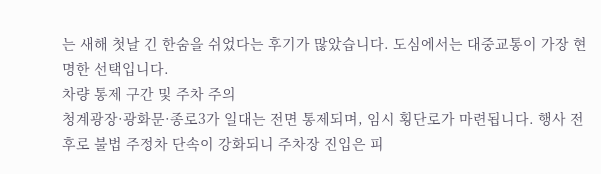는 새해 첫날 긴 한숨을 쉬었다는 후기가 많았습니다. 도심에서는 대중교통이 가장 현명한 선택입니다.
차량 통제 구간 및 주차 주의
청계광장·광화문·종로3가 일대는 전면 통제되며, 임시 횡단로가 마련됩니다. 행사 전후로 불법 주정차 단속이 강화되니 주차장 진입은 피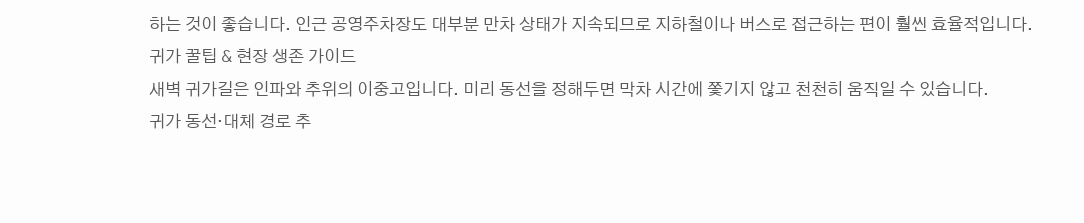하는 것이 좋습니다. 인근 공영주차장도 대부분 만차 상태가 지속되므로 지하철이나 버스로 접근하는 편이 훨씬 효율적입니다.
귀가 꿀팁 & 현장 생존 가이드
새벽 귀가길은 인파와 추위의 이중고입니다. 미리 동선을 정해두면 막차 시간에 쫓기지 않고 천천히 움직일 수 있습니다.
귀가 동선·대체 경로 추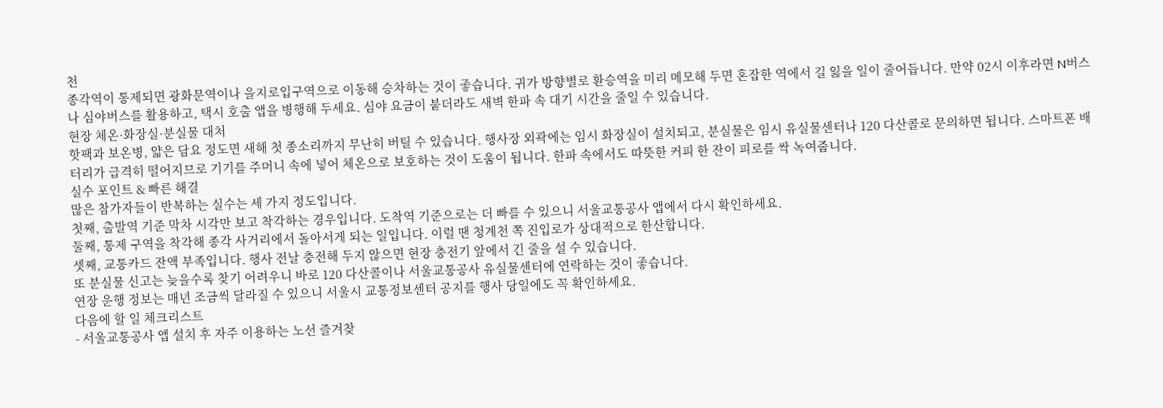천
종각역이 통제되면 광화문역이나 을지로입구역으로 이동해 승차하는 것이 좋습니다. 귀가 방향별로 환승역을 미리 메모해 두면 혼잡한 역에서 길 잃을 일이 줄어듭니다. 만약 02시 이후라면 N버스나 심야버스를 활용하고, 택시 호출 앱을 병행해 두세요. 심야 요금이 붙더라도 새벽 한파 속 대기 시간을 줄일 수 있습니다.
현장 체온·화장실·분실물 대처
핫팩과 보온병, 얇은 담요 정도면 새해 첫 종소리까지 무난히 버틸 수 있습니다. 행사장 외곽에는 임시 화장실이 설치되고, 분실물은 임시 유실물센터나 120 다산콜로 문의하면 됩니다. 스마트폰 배터리가 급격히 떨어지므로 기기를 주머니 속에 넣어 체온으로 보호하는 것이 도움이 됩니다. 한파 속에서도 따뜻한 커피 한 잔이 피로를 싹 녹여줍니다.
실수 포인트 & 빠른 해결
많은 참가자들이 반복하는 실수는 세 가지 정도입니다.
첫째, 출발역 기준 막차 시각만 보고 착각하는 경우입니다. 도착역 기준으로는 더 빠를 수 있으니 서울교통공사 앱에서 다시 확인하세요.
둘째, 통제 구역을 착각해 종각 사거리에서 돌아서게 되는 일입니다. 이럴 땐 청계천 쪽 진입로가 상대적으로 한산합니다.
셋째, 교통카드 잔액 부족입니다. 행사 전날 충전해 두지 않으면 현장 충전기 앞에서 긴 줄을 설 수 있습니다.
또 분실물 신고는 늦을수록 찾기 어려우니 바로 120 다산콜이나 서울교통공사 유실물센터에 연락하는 것이 좋습니다.
연장 운행 정보는 매년 조금씩 달라질 수 있으니 서울시 교통정보센터 공지를 행사 당일에도 꼭 확인하세요.
다음에 할 일 체크리스트
- 서울교통공사 앱 설치 후 자주 이용하는 노선 즐겨찾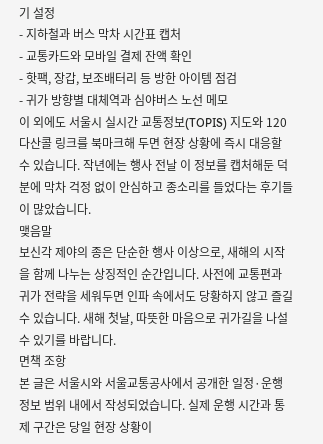기 설정
- 지하철과 버스 막차 시간표 캡처
- 교통카드와 모바일 결제 잔액 확인
- 핫팩, 장갑, 보조배터리 등 방한 아이템 점검
- 귀가 방향별 대체역과 심야버스 노선 메모
이 외에도 서울시 실시간 교통정보(TOPIS) 지도와 120 다산콜 링크를 북마크해 두면 현장 상황에 즉시 대응할 수 있습니다. 작년에는 행사 전날 이 정보를 캡처해둔 덕분에 막차 걱정 없이 안심하고 종소리를 들었다는 후기들이 많았습니다.
맺음말
보신각 제야의 종은 단순한 행사 이상으로, 새해의 시작을 함께 나누는 상징적인 순간입니다. 사전에 교통편과 귀가 전략을 세워두면 인파 속에서도 당황하지 않고 즐길 수 있습니다. 새해 첫날, 따뜻한 마음으로 귀가길을 나설 수 있기를 바랍니다.
면책 조항
본 글은 서울시와 서울교통공사에서 공개한 일정·운행 정보 범위 내에서 작성되었습니다. 실제 운행 시간과 통제 구간은 당일 현장 상황이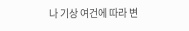나 기상 여건에 따라 변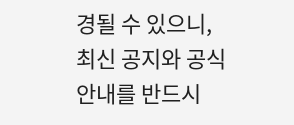경될 수 있으니, 최신 공지와 공식 안내를 반드시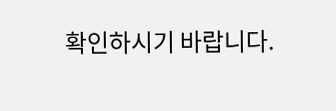확인하시기 바랍니다.